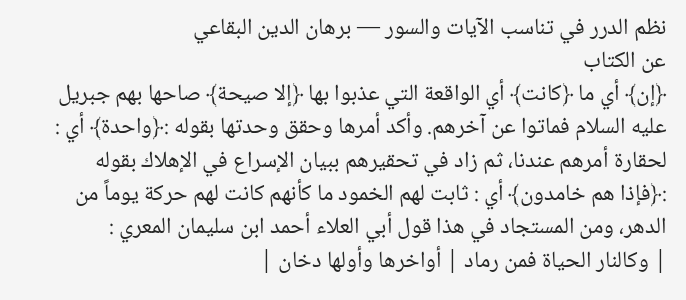نظم الدرر في تناسب الآيات والسور — برهان الدين البقاعي
عن الكتاب
﴿إن﴾ أي ما ﴿كانت﴾ أي الواقعة التي عذبوا بها ﴿إلا صيحة﴾ صاحها بهم جبريل عليه السلام فماتوا عن آخرهم. وأكد أمرها وحقق وحدتها بقوله :﴿واحدة﴾ أي : لحقارة أمرهم عندنا، ثم زاد في تحقيرهم ببيان الإسراع في الإهلاك بقوله :﴿فإذا هم خامدون﴾ أي : ثابت لهم الخمود ما كأنهم كانت لهم حركة يوماً من الدهر، ومن المستجاد في هذا قول أبي العلاء أحمد ابن سليمان المعري :
| وكالنار الحياة فمن رماد | أواخرها وأولها دخان |